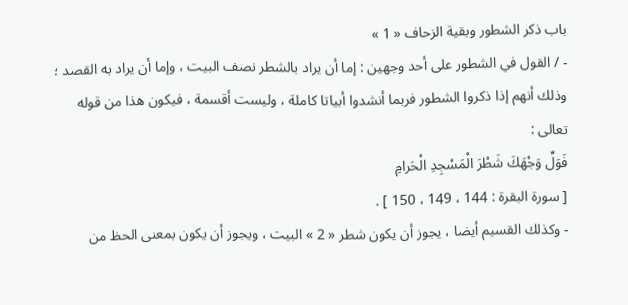باب ذكر الشطور وبقية الزحاف « 1 »
- / القول في الشطور على أحد وجهين : إما أن يراد بالشطر نصف البيت ، وإما أن يراد به القصد ؛ وذلك أنهم إذا ذكروا الشطور فربما أنشدوا أبياتا كاملة ، وليست أقسمة ، فيكون هذا من قوله تعالى :
فَوَلِّ وَجْهَكَ شَطْرَ الْمَسْجِدِ الْحَرامِ
[ سورة البقرة : 144 ، 149 ، 150 ] .
- وكذلك القسيم أيضا ، يجوز أن يكون شطر « 2 » البيت ، ويجوز أن يكون بمعنى الحظ من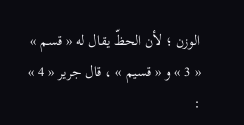الوزن ؛ لأن الحظّ يقال له « قسم » « 3 » و « قسيم » ، قال جرير « 4 » :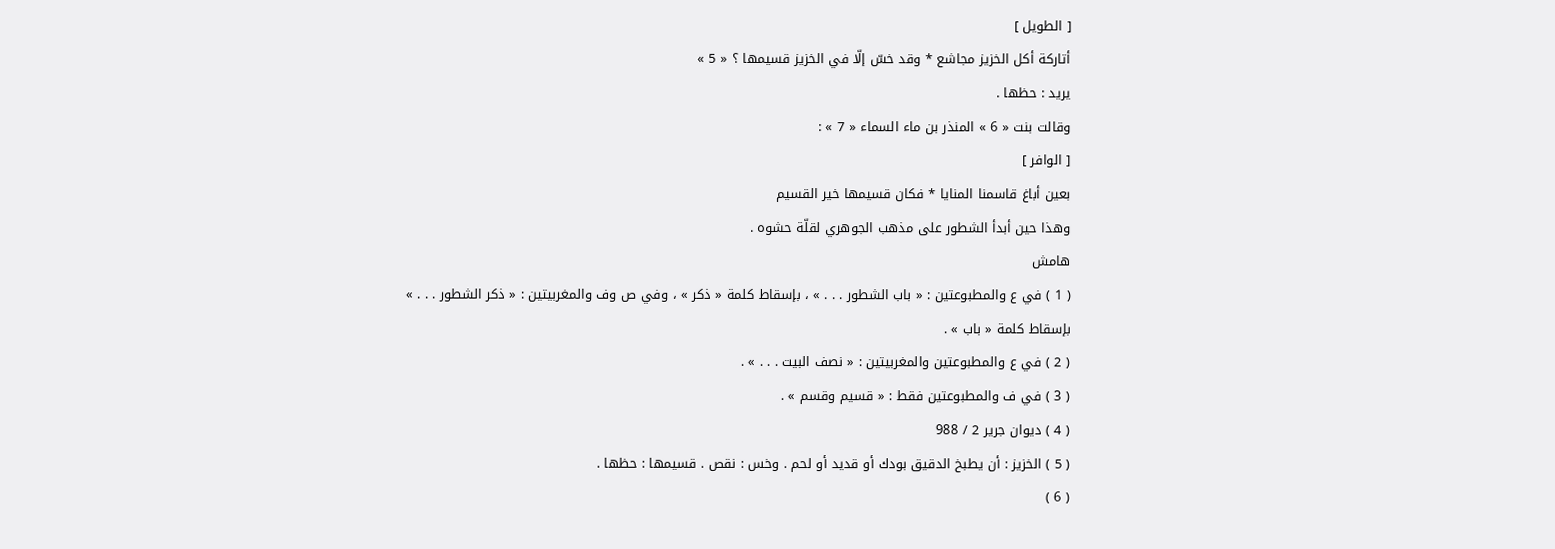[ الطويل ]
أتاركة أكل الخزيز مجاشع * وقد خسّ إلّا في الخزيز قسيمها ؟ « 5 »
يريد : حظها .
وقالت بنت « 6 » المنذر بن ماء السماء « 7 » :
[ الوافر ]
بعين أباغ قاسمنا المنايا * فكان قسيمها خير القسيم
وهذا حين أبدأ الشطور على مذهب الجوهري لقلّة حشوه .
هامش
( 1 ) في ع والمطبوعتين : « باب الشطور . . . » ، بإسقاط كلمة « ذكر » ، وفي ص وف والمغربيتين : « ذكر الشطور . . . » بإسقاط كلمة « باب » .
( 2 ) في ع والمطبوعتين والمغربيتين : « نصف البيت . . . » .
( 3 ) في ف والمطبوعتين فقط : « قسيم وقسم » .
( 4 ) ديوان جرير 2 / 988
( 5 ) الخزيز : أن يطبخ الدقيق بودك أو قديد أو لحم . وخس : نقص . قسيمها : حظها .
( 6 )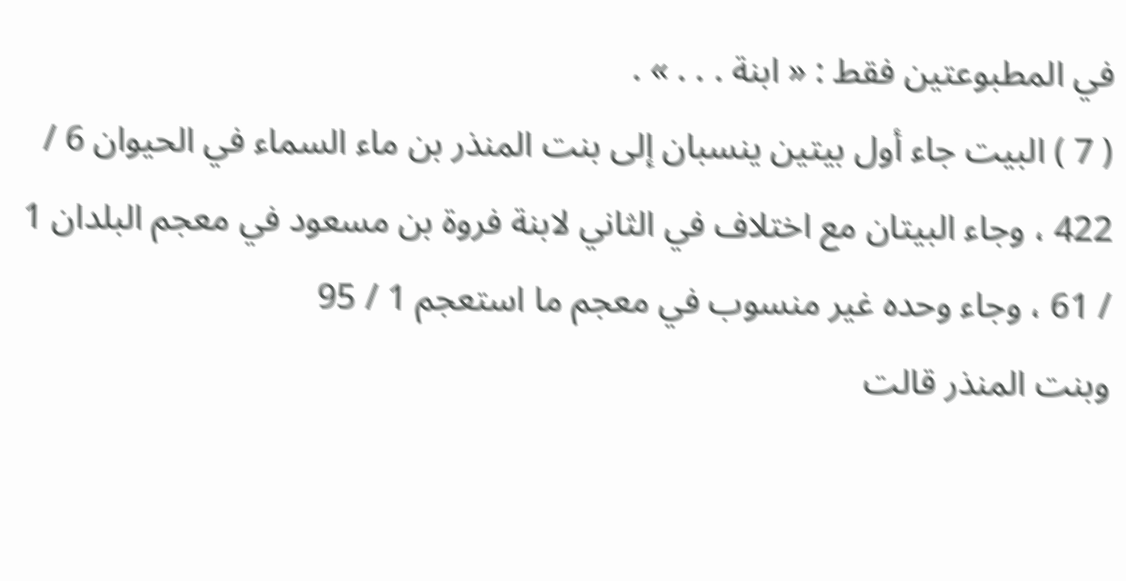في المطبوعتين فقط : « ابنة . . . » .
( 7 ) البيت جاء أول بيتين ينسبان إلى بنت المنذر بن ماء السماء في الحيوان 6 / 422 ، وجاء البيتان مع اختلاف في الثاني لابنة فروة بن مسعود في معجم البلدان 1 / 61 ، وجاء وحده غير منسوب في معجم ما استعجم 1 / 95
وبنت المنذر قالت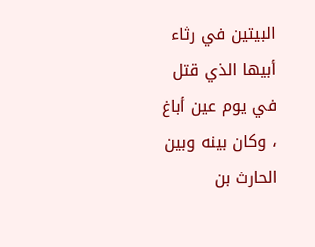البيتين في رثاء أبيها الذي قتل في يوم عين أباغ ، وكان بينه وبين الحارث بن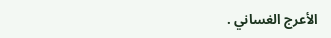الأعرج الغساني .